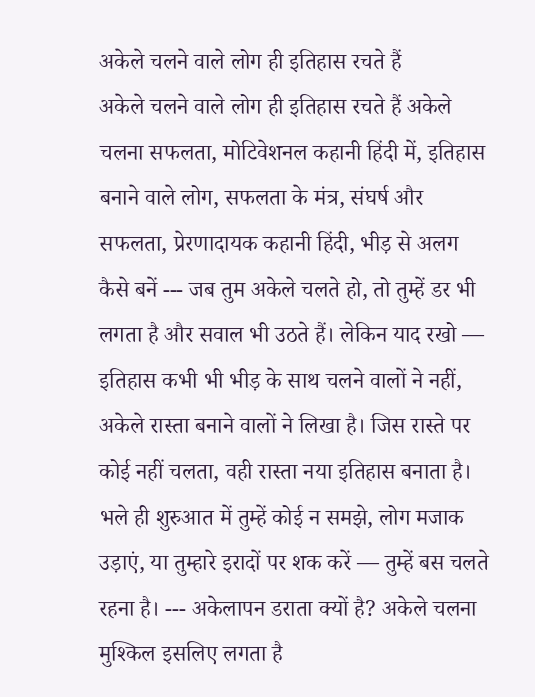अकेले चलने वाले लोग ही इतिहास रचते हैं
अकेले चलने वाले लोग ही इतिहास रचते हैं अकेले चलना सफलता, मोटिवेशनल कहानी हिंदी में, इतिहास बनाने वाले लोग, सफलता के मंत्र, संघर्ष और सफलता, प्रेरणादायक कहानी हिंदी, भीड़ से अलग कैसे बनें --- जब तुम अकेले चलते हो, तो तुम्हें डर भी लगता है और सवाल भी उठते हैं। लेकिन याद रखो — इतिहास कभी भी भीड़ के साथ चलने वालों ने नहीं, अकेले रास्ता बनाने वालों ने लिखा है। जिस रास्ते पर कोई नहीं चलता, वही रास्ता नया इतिहास बनाता है। भले ही शुरुआत में तुम्हें कोई न समझे, लोग मजाक उड़ाएं, या तुम्हारे इरादों पर शक करें — तुम्हें बस चलते रहना है। --- अकेलापन डराता क्यों है? अकेले चलना मुश्किल इसलिए लगता है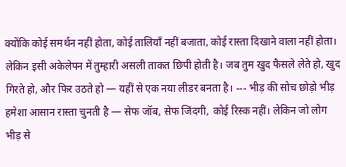क्योंकि कोई समर्थन नहीं होता, कोई तालियाँ नहीं बजाता, कोई रास्ता दिखाने वाला नहीं होता। लेकिन इसी अकेलेपन में तुम्हारी असली ताकत छिपी होती है। जब तुम खुद फैसले लेते हो, खुद गिरते हो, और फिर उठते हो — यहीं से एक नया लीडर बनता है। --- भीड़ की सोच छोड़ो भीड़ हमेशा आसान रास्ता चुनती है — सेफ जॉब, सेफ जिंदगी, कोई रिस्क नहीं। लेकिन जो लोग भीड़ से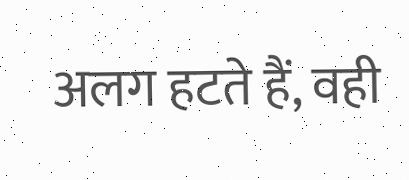अलग हटते हैं, वही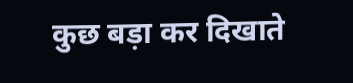कुछ बड़ा कर दिखाते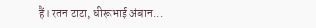हैं। रतन टाटा, धीरूभाई अंबान...